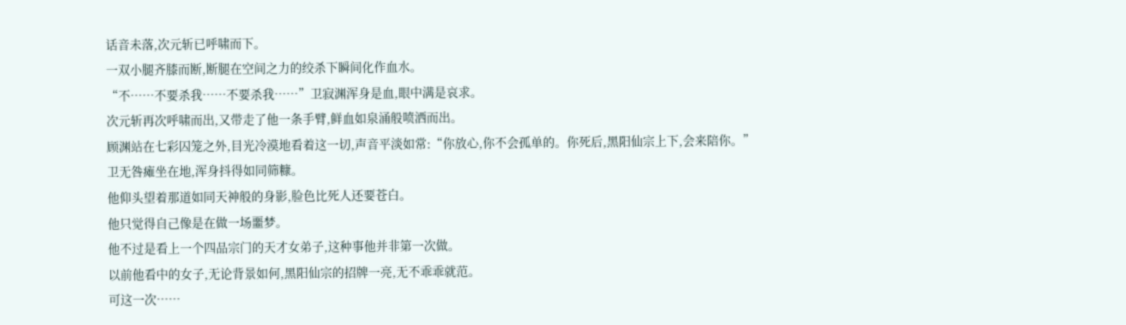话音未落,次元斩已呼啸而下。
一双小腿齐膝而断,断腿在空间之力的绞杀下瞬间化作血水。
“不……不要杀我……不要杀我……”卫寂渊浑身是血,眼中满是哀求。
次元斩再次呼啸而出,又带走了他一条手臂,鲜血如泉涌般喷洒而出。
顾渊站在七彩囚笼之外,目光冷漠地看着这一切,声音平淡如常:“你放心,你不会孤单的。你死后,黑阳仙宗上下,会来陪你。”
卫无咎瘫坐在地,浑身抖得如同筛糠。
他仰头望着那道如同天神般的身影,脸色比死人还要苍白。
他只觉得自己像是在做一场噩梦。
他不过是看上一个四品宗门的天才女弟子,这种事他并非第一次做。
以前他看中的女子,无论背景如何,黑阳仙宗的招牌一亮,无不乖乖就范。
可这一次……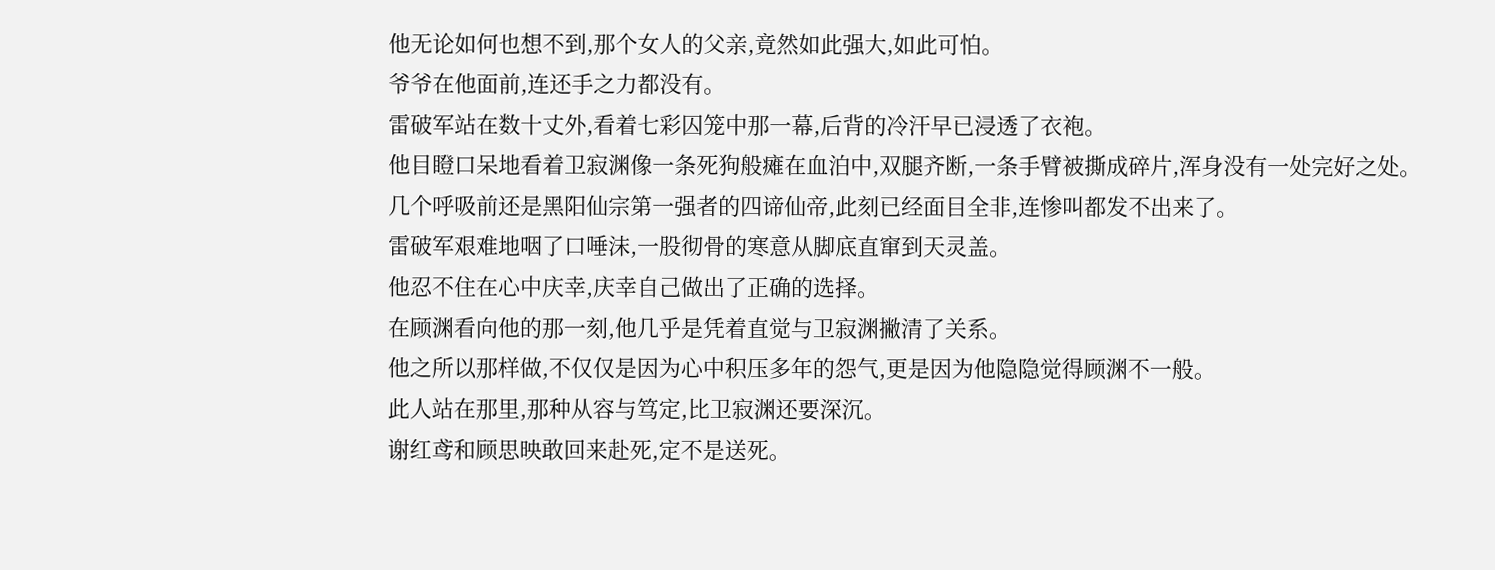他无论如何也想不到,那个女人的父亲,竟然如此强大,如此可怕。
爷爷在他面前,连还手之力都没有。
雷破军站在数十丈外,看着七彩囚笼中那一幕,后背的冷汗早已浸透了衣袍。
他目瞪口呆地看着卫寂渊像一条死狗般瘫在血泊中,双腿齐断,一条手臂被撕成碎片,浑身没有一处完好之处。
几个呼吸前还是黑阳仙宗第一强者的四谛仙帝,此刻已经面目全非,连惨叫都发不出来了。
雷破军艰难地咽了口唾沫,一股彻骨的寒意从脚底直窜到天灵盖。
他忍不住在心中庆幸,庆幸自己做出了正确的选择。
在顾渊看向他的那一刻,他几乎是凭着直觉与卫寂渊撇清了关系。
他之所以那样做,不仅仅是因为心中积压多年的怨气,更是因为他隐隐觉得顾渊不一般。
此人站在那里,那种从容与笃定,比卫寂渊还要深沉。
谢红鸢和顾思映敢回来赴死,定不是送死。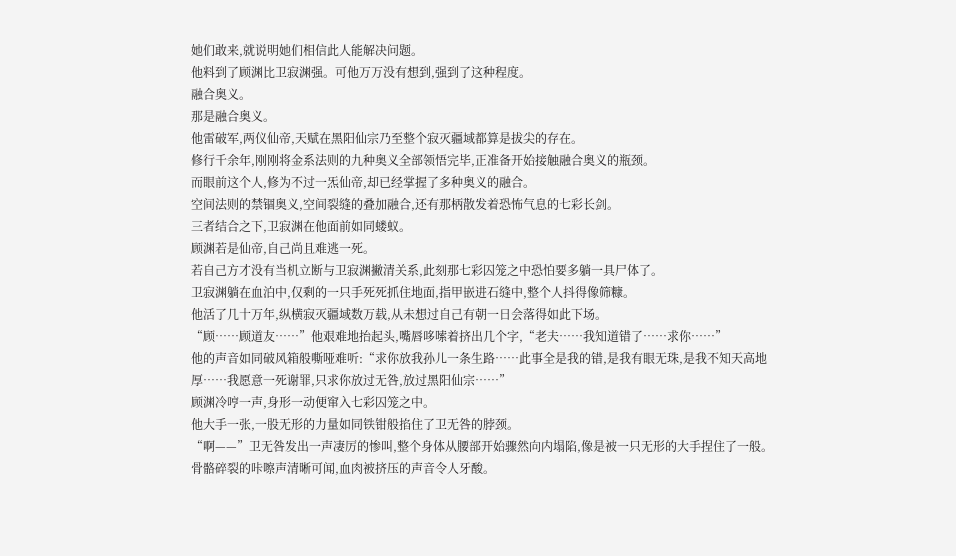她们敢来,就说明她们相信此人能解决问题。
他料到了顾渊比卫寂渊强。可他万万没有想到,强到了这种程度。
融合奥义。
那是融合奥义。
他雷破军,两仪仙帝,天赋在黑阳仙宗乃至整个寂灭疆域都算是拔尖的存在。
修行千余年,刚刚将金系法则的九种奥义全部领悟完毕,正准备开始接触融合奥义的瓶颈。
而眼前这个人,修为不过一炁仙帝,却已经掌握了多种奥义的融合。
空间法则的禁锢奥义,空间裂缝的叠加融合,还有那柄散发着恐怖气息的七彩长剑。
三者结合之下,卫寂渊在他面前如同蝼蚁。
顾渊若是仙帝,自己尚且难逃一死。
若自己方才没有当机立断与卫寂渊撇清关系,此刻那七彩囚笼之中恐怕要多躺一具尸体了。
卫寂渊躺在血泊中,仅剩的一只手死死抓住地面,指甲嵌进石缝中,整个人抖得像筛糠。
他活了几十万年,纵横寂灭疆域数万载,从未想过自己有朝一日会落得如此下场。
“顾……顾道友……”他艰难地抬起头,嘴唇哆嗦着挤出几个字,“老夫……我知道错了……求你……”
他的声音如同破风箱般嘶哑难听:“求你放我孙儿一条生路……此事全是我的错,是我有眼无珠,是我不知天高地厚……我愿意一死谢罪,只求你放过无咎,放过黑阳仙宗……”
顾渊冷哼一声,身形一动便窜入七彩囚笼之中。
他大手一张,一股无形的力量如同铁钳般掐住了卫无咎的脖颈。
“啊——”卫无咎发出一声凄厉的惨叫,整个身体从腰部开始骤然向内塌陷,像是被一只无形的大手捏住了一般。
骨骼碎裂的咔嚓声清晰可闻,血肉被挤压的声音令人牙酸。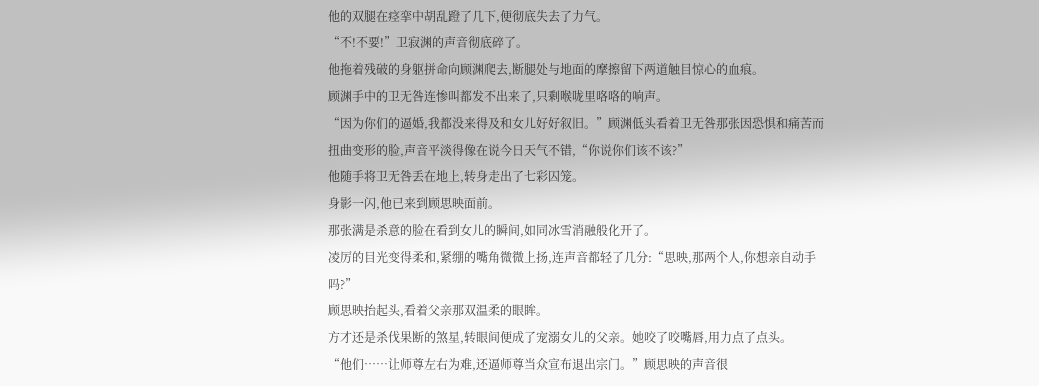他的双腿在痉挛中胡乱蹬了几下,便彻底失去了力气。
“不!不要!”卫寂渊的声音彻底碎了。
他拖着残破的身躯拼命向顾渊爬去,断腿处与地面的摩擦留下两道触目惊心的血痕。
顾渊手中的卫无咎连惨叫都发不出来了,只剩喉咙里咯咯的响声。
“因为你们的逼婚,我都没来得及和女儿好好叙旧。”顾渊低头看着卫无咎那张因恐惧和痛苦而扭曲变形的脸,声音平淡得像在说今日天气不错,“你说你们该不该?”
他随手将卫无咎丢在地上,转身走出了七彩囚笼。
身影一闪,他已来到顾思映面前。
那张满是杀意的脸在看到女儿的瞬间,如同冰雪消融般化开了。
凌厉的目光变得柔和,紧绷的嘴角微微上扬,连声音都轻了几分:“思映,那两个人,你想亲自动手吗?”
顾思映抬起头,看着父亲那双温柔的眼眸。
方才还是杀伐果断的煞星,转眼间便成了宠溺女儿的父亲。她咬了咬嘴唇,用力点了点头。
“他们……让师尊左右为难,还逼师尊当众宣布退出宗门。”顾思映的声音很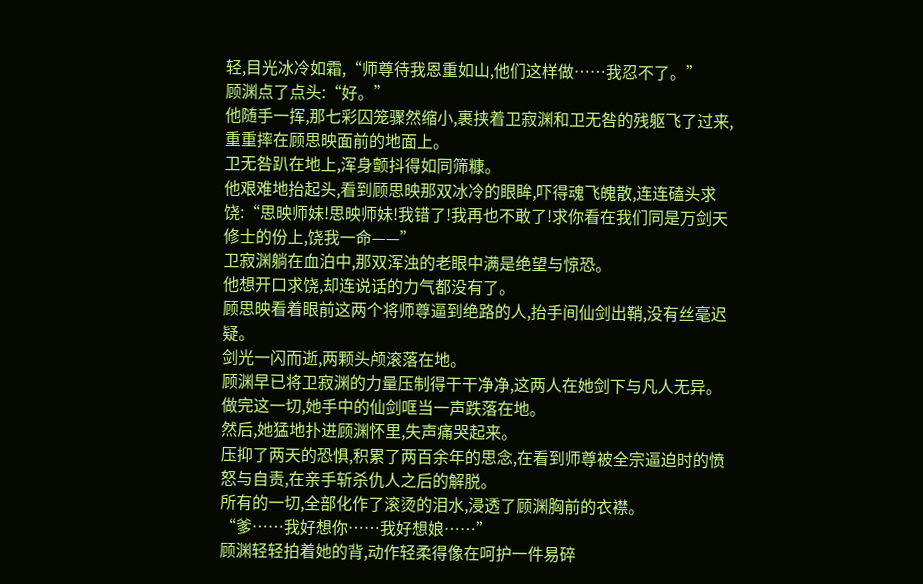轻,目光冰冷如霜,“师尊待我恩重如山,他们这样做……我忍不了。”
顾渊点了点头:“好。”
他随手一挥,那七彩囚笼骤然缩小,裹挟着卫寂渊和卫无咎的残躯飞了过来,重重摔在顾思映面前的地面上。
卫无咎趴在地上,浑身颤抖得如同筛糠。
他艰难地抬起头,看到顾思映那双冰冷的眼眸,吓得魂飞魄散,连连磕头求饶:“思映师妹!思映师妹!我错了!我再也不敢了!求你看在我们同是万剑天修士的份上,饶我一命——”
卫寂渊躺在血泊中,那双浑浊的老眼中满是绝望与惊恐。
他想开口求饶,却连说话的力气都没有了。
顾思映看着眼前这两个将师尊逼到绝路的人,抬手间仙剑出鞘,没有丝毫迟疑。
剑光一闪而逝,两颗头颅滚落在地。
顾渊早已将卫寂渊的力量压制得干干净净,这两人在她剑下与凡人无异。
做完这一切,她手中的仙剑哐当一声跌落在地。
然后,她猛地扑进顾渊怀里,失声痛哭起来。
压抑了两天的恐惧,积累了两百余年的思念,在看到师尊被全宗逼迫时的愤怒与自责,在亲手斩杀仇人之后的解脱。
所有的一切,全部化作了滚烫的泪水,浸透了顾渊胸前的衣襟。
“爹……我好想你……我好想娘……”
顾渊轻轻拍着她的背,动作轻柔得像在呵护一件易碎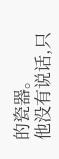的瓷器。
他没有说话,只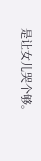是让女儿哭个够。